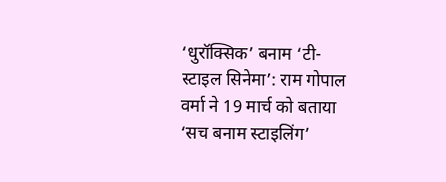‘धुरॉक्सिक’ बनाम ‘टी-स्टाइल सिनेमा’: राम गोपाल वर्मा ने 19 मार्च को बताया ‘सच बनाम स्टाइलिंग’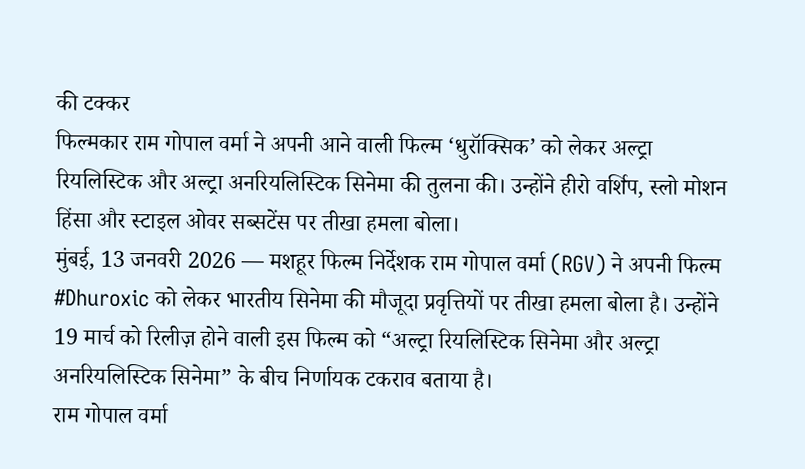की टक्कर
फिल्मकार राम गोपाल वर्मा ने अपनी आने वाली फिल्म ‘धुरॉक्सिक’ को लेकर अल्ट्रा रियलिस्टिक और अल्ट्रा अनरियलिस्टिक सिनेमा की तुलना की। उन्होंने हीरो वर्शिप, स्लो मोशन हिंसा और स्टाइल ओवर सब्सटेंस पर तीखा हमला बोला।
मुंबई, 13 जनवरी 2026 — मशहूर फिल्म निर्देशक राम गोपाल वर्मा (RGV) ने अपनी फिल्म #Dhuroxic को लेकर भारतीय सिनेमा की मौजूदा प्रवृत्तियों पर तीखा हमला बोला है। उन्होंने 19 मार्च को रिलीज़ होने वाली इस फिल्म को “अल्ट्रा रियलिस्टिक सिनेमा और अल्ट्रा अनरियलिस्टिक सिनेमा” के बीच निर्णायक टकराव बताया है।
राम गोपाल वर्मा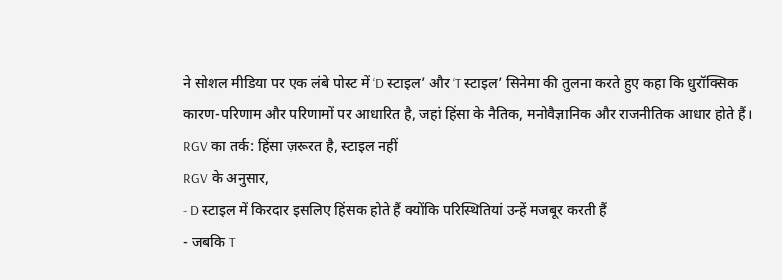ने सोशल मीडिया पर एक लंबे पोस्ट में ‘D स्टाइल’ और ‘T स्टाइल’ सिनेमा की तुलना करते हुए कहा कि धुरॉक्सिक कारण-परिणाम और परिणामों पर आधारित है, जहां हिंसा के नैतिक, मनोवैज्ञानिक और राजनीतिक आधार होते हैं।
RGV का तर्क: हिंसा ज़रूरत है, स्टाइल नहीं
RGV के अनुसार,
- D स्टाइल में किरदार इसलिए हिंसक होते हैं क्योंकि परिस्थितियां उन्हें मजबूर करती हैं
- जबकि T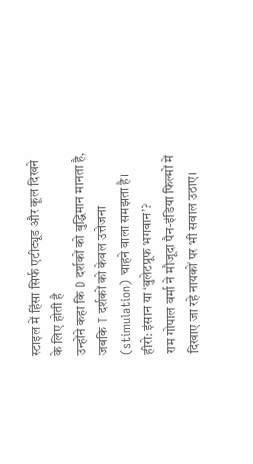स्टाइल में हिंसा सिर्फ एटीट्यूड और कूल दिखने के लिए होती है
उन्होंने कहा कि D दर्शकों को बुद्धिमान मानता है, जबकि T दर्शकों को केवल उत्तेजना (stimulation) चाहने वाला समझता है।
हीरो: इंसान या ‘बुलेटप्रूफ भगवान’?
राम गोपाल वर्मा ने मौजूदा पैन-इंडिया फिल्मों में दिखाए जा रहे नायकों पर भी सवाल उठाए।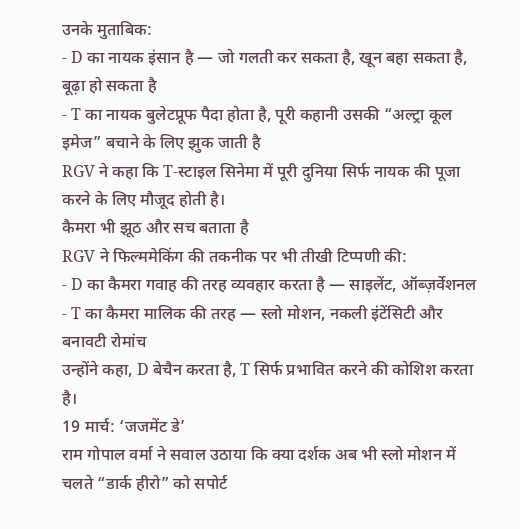उनके मुताबिक:
- D का नायक इंसान है — जो गलती कर सकता है, खून बहा सकता है, बूढ़ा हो सकता है
- T का नायक बुलेटप्रूफ पैदा होता है, पूरी कहानी उसकी “अल्ट्रा कूल इमेज” बचाने के लिए झुक जाती है
RGV ने कहा कि T-स्टाइल सिनेमा में पूरी दुनिया सिर्फ नायक की पूजा करने के लिए मौजूद होती है।
कैमरा भी झूठ और सच बताता है
RGV ने फिल्ममेकिंग की तकनीक पर भी तीखी टिप्पणी की:
- D का कैमरा गवाह की तरह व्यवहार करता है — साइलेंट, ऑब्ज़र्वेशनल
- T का कैमरा मालिक की तरह — स्लो मोशन, नकली इंटेंसिटी और बनावटी रोमांच
उन्होंने कहा, D बेचैन करता है, T सिर्फ प्रभावित करने की कोशिश करता है।
19 मार्च: ‘जजमेंट डे’
राम गोपाल वर्मा ने सवाल उठाया कि क्या दर्शक अब भी स्लो मोशन में चलते “डार्क हीरो” को सपोर्ट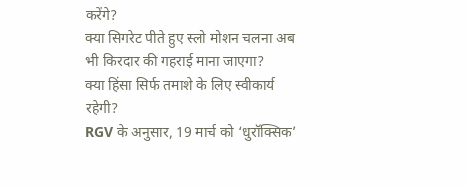करेंगे?
क्या सिगरेट पीते हुए स्लो मोशन चलना अब भी किरदार की गहराई माना जाएगा?
क्या हिंसा सिर्फ तमाशे के लिए स्वीकार्य रहेगी?
RGV के अनुसार, 19 मार्च को ‘धुरॉक्सिक’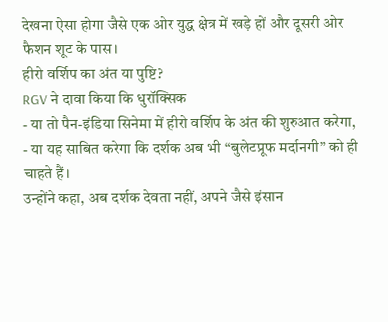देखना ऐसा होगा जैसे एक ओर युद्ध क्षेत्र में खड़े हों और दूसरी ओर फैशन शूट के पास।
हीरो वर्शिप का अंत या पुष्टि?
RGV ने दावा किया कि धुरॉक्सिक
- या तो पैन-इंडिया सिनेमा में हीरो वर्शिप के अंत की शुरुआत करेगा,
- या यह साबित करेगा कि दर्शक अब भी “बुलेटप्रूफ मर्दानगी” को ही चाहते हैं।
उन्होंने कहा, अब दर्शक देवता नहीं, अपने जैसे इंसान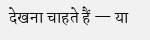देखना चाहते हैं — या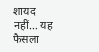शायद नहीं… यह फैसला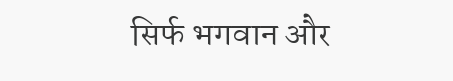सिर्फ भगवान और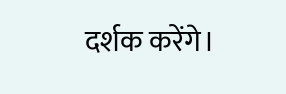दर्शक करेंगे।